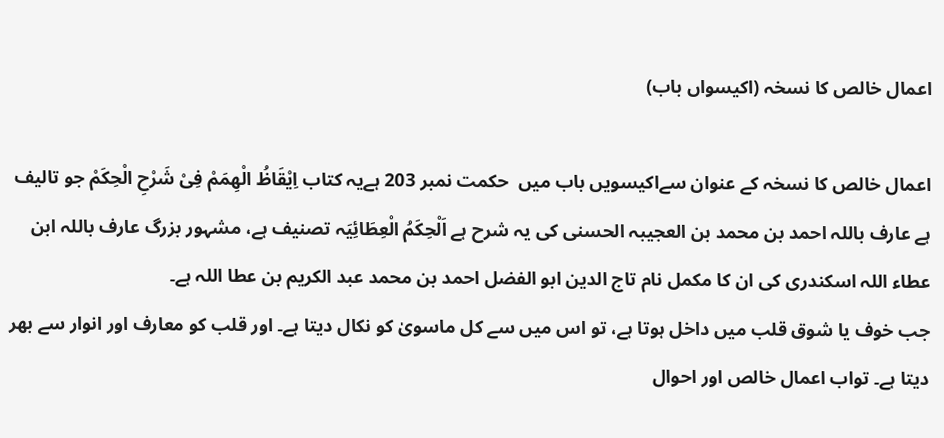اعمال خالص کا نسخہ (اکیسواں باب)

اعمال خالص کا نسخہ کے عنوان سےاکیسویں باب میں  حکمت نمبر 203 ہےیہ کتاب اِیْقَاظُ الْھِمَمْ فِیْ شَرْحِ الْحِکَمْ جو تالیف ہے عارف باللہ احمد بن محمد بن العجیبہ الحسنی کی یہ شرح ہے اَلْحِکَمُ الْعِطَائِیَہ تصنیف ہے، مشہور بزرگ عارف باللہ ابن عطاء اللہ اسکندری کی ان کا مکمل نام تاج الدین ابو الفضل احمد بن محمد عبد الکریم بن عطا اللہ ہے۔
جب خوف یا شوق قلب میں داخل ہوتا ہے، تو اس میں سے کل ماسویٰ کو نکال دیتا ہے۔ اور قلب کو معارف اور انوار سے بھر دیتا ہے۔ تواب اعمال خالص اور احوال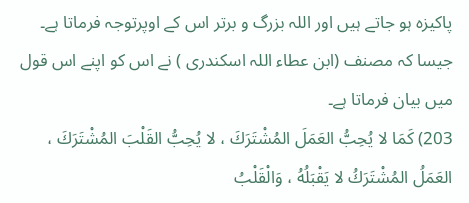پاکیزہ ہو جاتے ہیں اور اللہ بزرگ و برتر اس کے اوپرتوجہ فرماتا ہے۔ جیسا کہ مصنف (ابن عطاء اللہ اسکندری ) نے اس کو اپنے اس قول میں بیان فرماتا ہے۔
203) كَمَا لا يُحِبُّ العَمَلَ المُشْتَرَكَ ، لا يُحِبُّ القَلْبَ المُشْتَرَكَ ، العَمَلُ المُشْتَرَكُ لا يَقْبَلُهُ ، وَالْقَلْبُ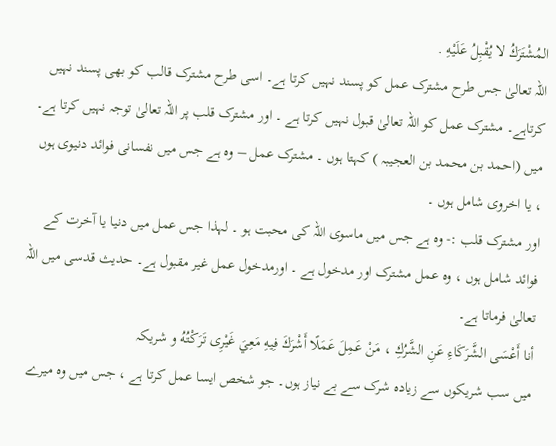المُشْتَرَكُ لا يُقْبِلُ عَلَيْهِ .
اللہ تعالیٰ جس طرح مشترک عمل کو پسند نہیں کرتا ہے۔ اسی طرح مشترک قالب کو بھی پسند نہیں کرتاہے۔ مشترک عمل کو اللہ تعالیٰ قبول نہیں کرتا ہے ۔ اور مشترک قلب پر اللہ تعالیٰ توجہ نہیں کرتا ہے۔
میں (احمد بن محمد بن العجیبہ ) کہتا ہوں ۔ مشترک عمل – وہ ہے جس میں نفسانی فوائد دنیوی ہوں ، یا اخروی شامل ہوں ۔
اور مشترک قلب :- وہ ہے جس میں ماسوی اللہ کی محبت ہو ۔ لہذا جس عمل میں دنیا یا آخرت کے فوائد شامل ہوں ، وہ عمل مشترک اور مدخول ہے ۔ اورمدخول عمل غیر مقبول ہے۔ حدیث قدسی میں اللہ تعالیٰ فرماتا ہے۔
أنا أَعْسَى الشَّرَكَاءِ عَنِ الشَّرُكِ ، مَنْ عَمِلَ عَمَلًا أَشْرَكَ فِيهِ مَعِيَ غَيْرِى تَرَكْتُهُ و شریکہ
میں سب شریکوں سے زیادہ شرک سے بے نیاز ہوں۔ جو شخص ایسا عمل کرتا ہے ، جس میں وہ میرے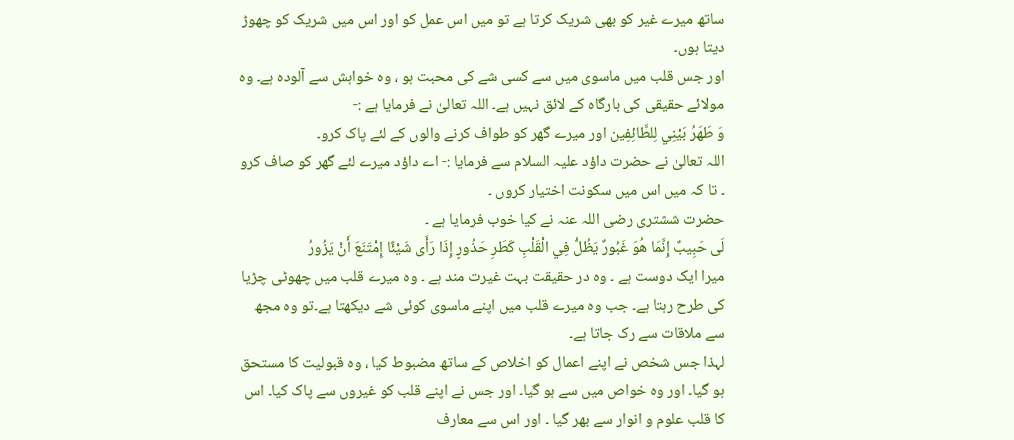ساتھ میرے غیر کو بھی شریک کرتا ہے تو میں اس عمل کو اور اس میں شریک کو چھوڑ دیتا ہوں۔
اور جس قلب میں ماسوی میں سے کسی شے کی محبت ہو ، وہ خواہش سے آلودہ ہے۔ وہ مولائے حقیقی کی بارگاہ کے لائق نہیں ہے۔ اللہ تعالیٰ نے فرمایا ہے :-
وَ طَهَرُ بَيْنِي لِلطَّائِفِين اور میرے گھر کو طواف کرنے والوں کے لئے پاک کرو۔
اللہ تعالیٰ نے حضرت داؤد علیہ السلام سے فرمایا :- اے داؤد میرے لئے گھر کو صاف کرو ۔ تا کہ میں اس میں سکونت اختیار کروں ۔
حضرت ششتری رضی اللہ عنہ نے کیا خوب فرمایا ہے ۔
لَى حَبِيبٌ إِنَّمَا هُوَ غَبُورٌ يَظُلُّ فِي الْقَلْبِ كَطَرِ حَذُورٍ إِذَا رَأَى شَيْئًا إِمْتَنَعَ أَنْ يَزُورُ
میرا ایک دوست ہے ۔ وہ در حقیقت بہت غیرت مند ہے ۔ وہ میرے قلب میں چھوٹی چڑیا کی طرح رہتا ہے۔ جب وہ میرے قلب میں اپنے ماسوی کوئی شے دیکھتا ہے۔تو وہ مجھ سے ملاقات سے رک جاتا ہے۔
لہذا جس شخص نے اپنے اعمال کو اخلاص کے ساتھ مضبوط کیا ، وہ قبولیت کا مستحق ہو گیا۔ اور وہ خواص میں سے ہو گیا۔ اور جس نے اپنے قلب کو غیروں سے پاک کیا۔ اس کا قلب علوم و انوار سے بھر گیا ۔ اور اس سے معارف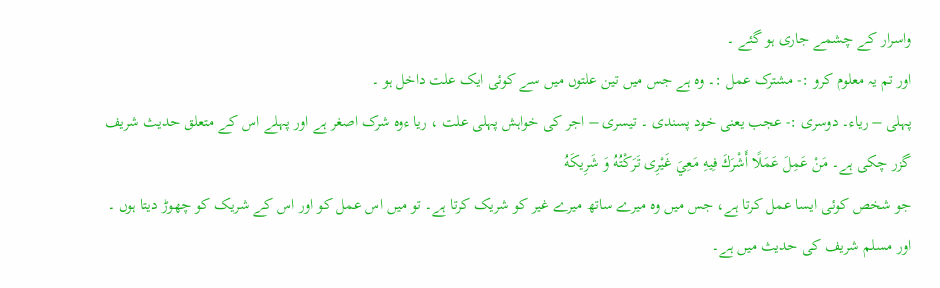واسرار کے چشمے جاری ہو گئے ۔
اور تم یہ معلوم کرو :- مشترک عمل :۔ وہ ہے جس میں تین علتوں میں سے کوئی ایک علت داخل ہو ۔
پہلی – ریاء۔ دوسری :- عجب یعنی خود پسندی ۔ تیسری – اجر کی خواہش پہلی علت ، ریا ءوہ شرک اصغر ہے اور پہلے اس کے متعلق حدیث شریف گزر چکی ہے۔ مَنْ عَمِلَ عَمَلًا أَشْرَكَ فِيهِ مَعِيَ غَيْرِى تَرَكْتُهُ وَ شَرِيكَهُ
جو شخص کوئی ایسا عمل کرتا ہے، جس میں وہ میرے ساتھ میرے غیر کو شریک کرتا ہے۔ تو میں اس عمل کو اور اس کے شریک کو چھوڑ دیتا ہوں ۔
اور مسلم شریف کی حدیث میں ہے۔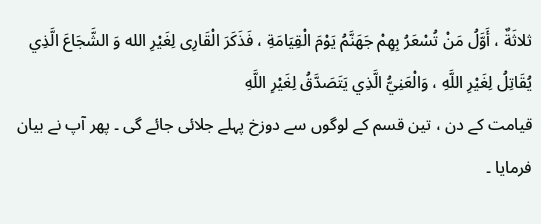ثلاثَةٌ ، أَوَّلُ مَنْ تُسْعَرُ بِهِمْ جَهَنَّمُ يَوْمَ الْقِيَامَةِ ، فَذَكَرَ الْقَارِى لِغَيْرِ الله وَ الشَّجَاعَ الَّذِي يُقَاتِلُ لِغَيْرِ اللَّهِ ، وَالْعَنِيُّ الَّذِي يَتَصَدَّقُ لِغَيْرِ اللَّهِ
قیامت کے دن ، تین قسم کے لوگوں سے دوزخ پہلے جلائی جائے گی ۔ پھر آپ نے بیان فرمایا ۔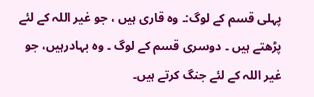پہلی قسم کے لوگ:۔ وہ قاری ہیں ، جو غیر اللہ کے لئے پڑھتے ہیں ۔ دوسری قسم کے لوگ ۔ وہ بہادرہیں، جو غیر اللہ کے لئے جنگ کرتے ہیں۔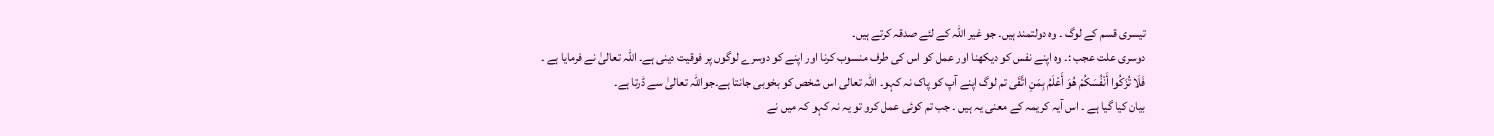تیسری قسم کے لوگ ۔ وہ دولتمند ہیں۔ جو غیر اللہ کے لئے صدقہ کرتے ہیں۔
دوسری علت عجب :۔ وہ اپنے نفس کو دیکھنا اور عمل کو اس کی طرف منسوب کرنا اور اپنے کو دوسرے لوگوں پر فوقیت دینی ہے۔ اللہ تعالیٰ نے فرمایا ہے ۔
فَلَا تُزَكُوا أَنْفُسَكُمْ هُوَ أَعْلَمُ بِمَنِ اتَّقَى تم لوگ اپنے آپ کو پاک نہ کہو۔ اللہ تعالی اس شخص کو بخوبی جانتا ہے۔جواللہ تعالیٰ سے ڈرتا ہے۔
بیان کیا گیا ہے ۔ اس آیہ کریمہ کے معنی یہ ہیں ۔ جب تم کوئی عمل کرو تو یہ نہ کہو کہ میں نے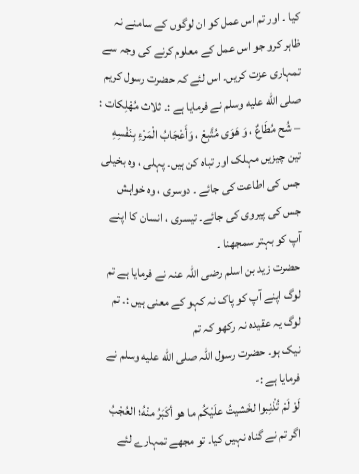کیا ۔ اور تم اس عمل کو ان لوگوں کے سامنے نہ ظاہر کرو جو اس عمل کے معلوم کرنے کی وجہ سے تمہاری عزت کریں۔ اس لئے کہ حضرت رسول کریم صلى الله عليه وسلم نے فرمایا ہے :۔ ثلاث مُهْلِكات : – شُح مُطَاعٌ ، وَ هَوَى مُتَّبِعْ ، وَأَعْجَابُ الْمَرْءِ بِنَفْسِهِ
تین چیزیں مہلک اور تباہ کن ہیں۔ پہلی ، وہ بخیلی جس کی اطاعت کی جائے ۔ دوسری ، وہ خواہش جس کی پیروی کی جائے۔ تیسری ، انسان کا اپنے آپ کو بہتر سمجھنا ۔
حضرت زید بن اسلم رضی اللہ عنہ نے فرمایا ہے تم لوگ اپنے آپ کو پاک نہ کہو کے معنی ہیں :۔ تم لوگ یہ عقیدہ نہ رکھو کہ تم
نیک ہو۔ حضرت رسول اللہ صلى الله عليه وسلم نے فرمایا ہے :-
لَوْ ‌لَمْ ‌تُذْنِبوا ‌لخَشيتُ علَيْكُم ما هو أكَبَرُ منْهُ؛ العُجْبُ اگر تم نے گناہ نہیں کیا۔ تو مجھے تمہارے لئے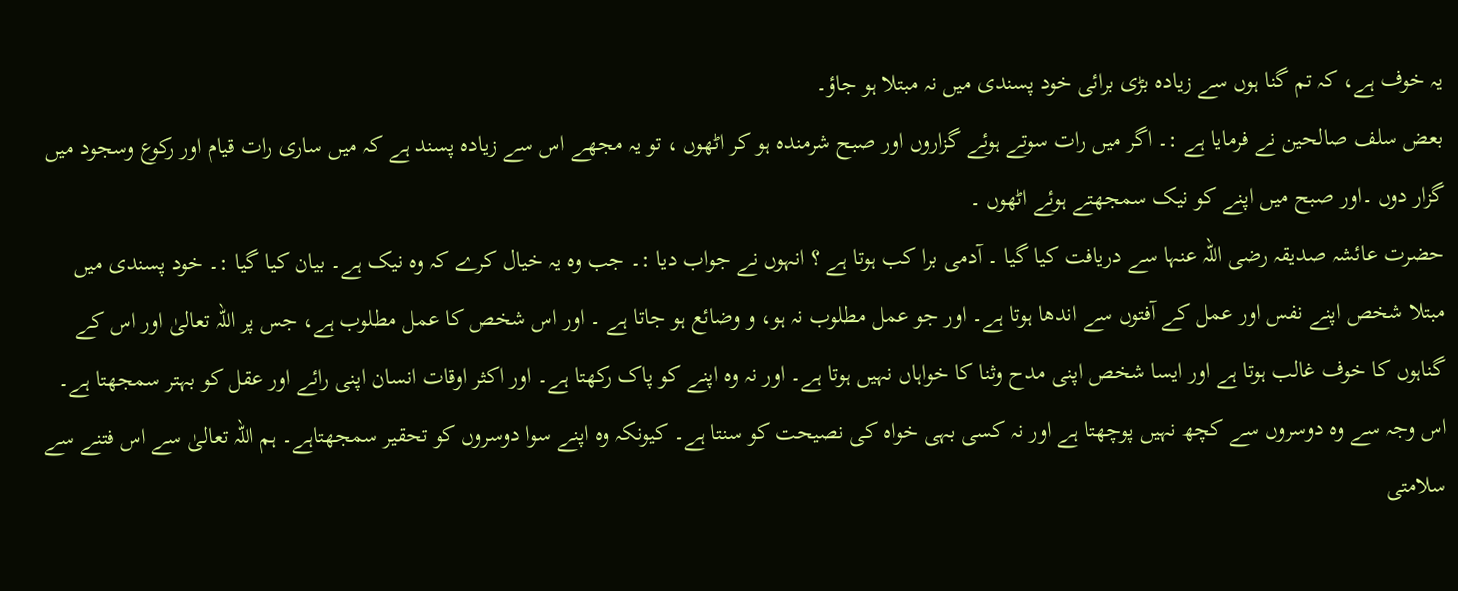یہ خوف ہے، کہ تم گنا ہوں سے زیادہ بڑی برائی خود پسندی میں نہ مبتلا ہو جاؤ۔
بعض سلف صالحین نے فرمایا ہے :۔ اگر میں رات سوتے ہوئے گزاروں اور صبح شرمندہ ہو کر اٹھوں ، تو یہ مجھے اس سے زیادہ پسند ہے کہ میں ساری رات قیام اور رکوع وسجود میں گزار دوں ۔اور صبح میں اپنے کو نیک سمجھتے ہوئے اٹھوں ۔
حضرت عائشہ صدیقہ رضی اللہ عنہا سے دریافت کیا گیا ۔ آدمی برا کب ہوتا ہے ؟ انہوں نے جواب دیا :۔ جب وہ یہ خیال کرے کہ وہ نیک ہے۔ بیان کیا گیا :۔ خود پسندی میں مبتلا شخص اپنے نفس اور عمل کے آفتوں سے اندھا ہوتا ہے۔ اور جو عمل مطلوب نہ ہو، و وضائع ہو جاتا ہے ۔ اور اس شخص کا عمل مطلوب ہے، جس پر اللہ تعالیٰ اور اس کے گناہوں کا خوف غالب ہوتا ہے اور ایسا شخص اپنی مدح وثنا کا خواہاں نہیں ہوتا ہے۔ اور نہ وہ اپنے کو پاک رکھتا ہے۔ اور اکثر اوقات انسان اپنی رائے اور عقل کو بہتر سمجھتا ہے۔ اس وجہ سے وہ دوسروں سے کچھ نہیں پوچھتا ہے اور نہ کسی بہی خواہ کی نصیحت کو سنتا ہے۔ کیونکہ وہ اپنے سوا دوسروں کو تحقیر سمجھتاہے۔ ہم اللہ تعالیٰ سے اس فتنے سے سلامتی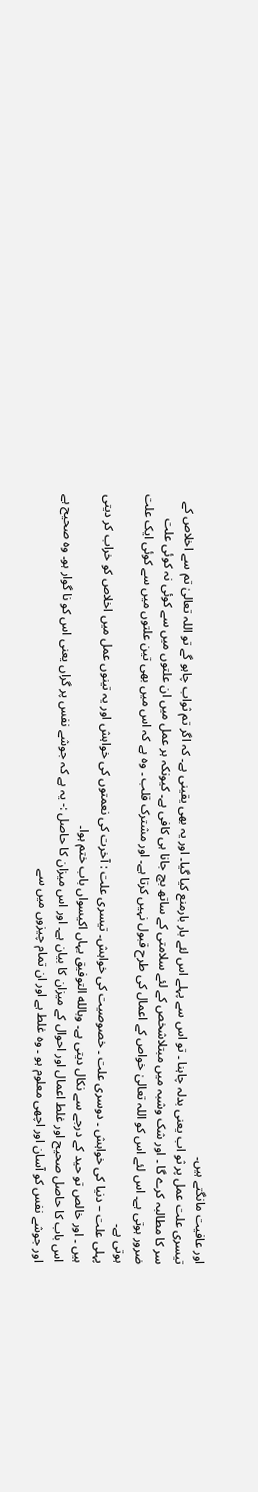اور عافیت مانگتے ہیں۔
تیسری علت عمل پر ثو اب یعنی بدلہ چاہنا ۔ تو اس سے پہلے اس لئے بار بارمنع کیا گیا۔ اور یہ بھی یقینی ہے۔ کہ اگر تم ثواب چاہو گے تو اللہ تعالیٰ تم سے اخلاص کے سر کا مطالبہ کرے گا ۔ اور شک وشبہ میں مبتلاشخص کے لئے سلامتی کے ساتھ بچ جانا ہی کافی ہے۔ کیونکہ ہر عمل میں ان علتوں میں سے کوئی نہ کوئی علت ضرور ہوتی ہے۔ اس لئے اس کو اللہ تعالیٰ خواص کے اعمال کی طرح قبول نہیں کرتا ہے۔ اور مشترک قلب ۔ وہ ہے کہ اس میں بھی تین علتوں میں سے کوئی ایک علت ہوتی ہے۔
پہلی علت – دنیا کی خواہش ۔ دوسری علت ۔ خصوصیت کی خواہش۔ تیسری علت : آخرت کی نعمتوں کی خواہش اور یہ تینوں عمل میں اخلاص کو خراب کر دیتی ہیں ۔ اور خالص تو حید کے درجے سے نکال دیتی ہے۔ وبالله التوفيق یہاں اکیسواں باب ختم ہوا۔
اس باب کا حاصل صحیح اور غلط اعمال اور احوال کے میزان کا بیان ہے۔ اور اس میزان کا حاصل :- یہ ہے کہ جوشے نفس پر گراں یعنی اس کو نا گوار ہو۔ وہ صحیح ہے اور جوشے نفس کو آسان اور اچھی معلوم ہو ۔ وہ غلط ہے اور ان تمام چیزوں میں سے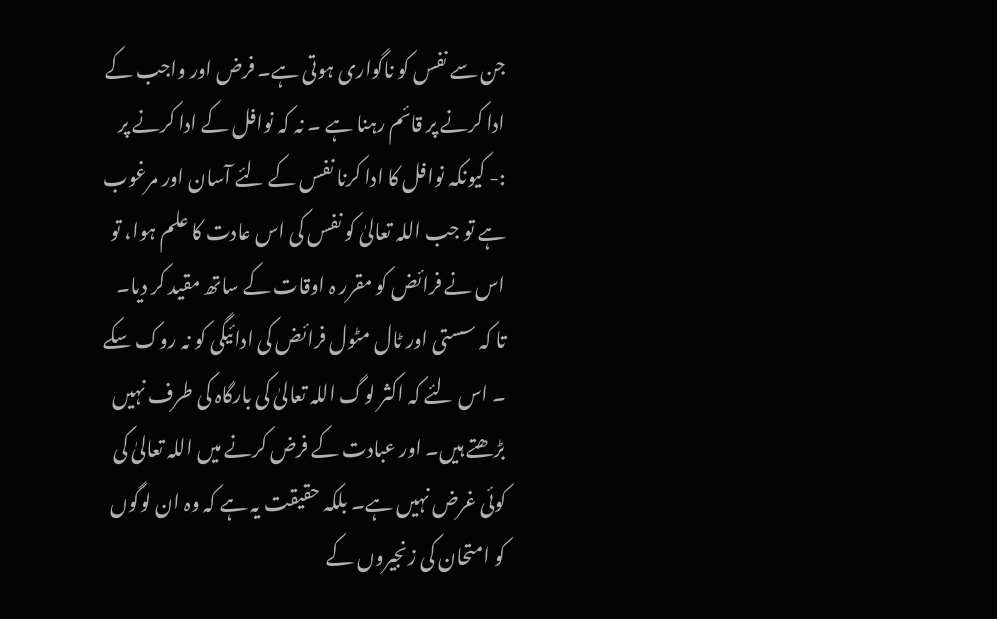جن سے نفس کو ناگواری ہوتی ہے۔ فرض اور واجب کے ادا کرنے پر قائم رہنا ہے ۔ نہ کہ نوافل کے ادا کرنے پر :- کیونکہ نوافل کا ادا کرنا نفس کے لئے آسان اور مرغوب ہے تو جب اللہ تعالیٰ کو نفس کی اس عادت کا علم ہوا، تو اس نے فرائض کو مقرر ہ اوقات کے ساتھ مقید کر دیا۔
تا کہ سستی اور ٹال مٹول فرائض کی ادائیگی کو نہ روک سکے ۔ اس لئے کہ اکثر لوگ اللہ تعالیٰ کی بارگاہ کی طرف نہیں بڑھتے ہیں۔ اور عبادت کے فرض کرنے میں اللہ تعالیٰ کی کوئی غرض نہیں ہے۔ بلکہ حقیقت یہ ہے کہ وہ ان لوگوں کو امتحان کی زنجیروں کے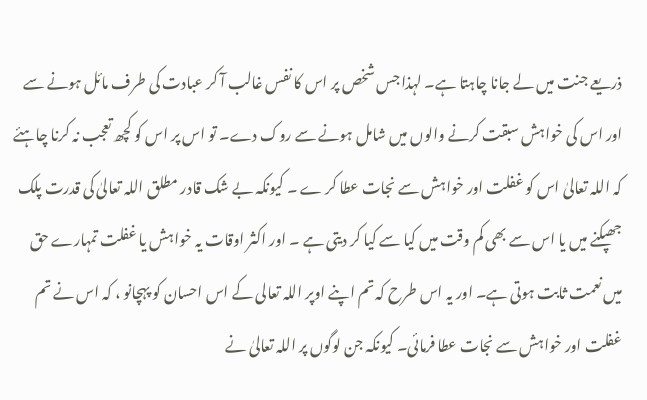ذریعے جنت میں لے جانا چاہتا ہے۔ لہذا جس شخص پر اس کا نفس غالب آ کر عبادت کی طرف مائل ہونے سے اور اس کی خواہش سبقت کرنے والوں میں شامل ہونے سے روک دے۔ تو اس پر اس کو کچھ تعجب نہ کرنا چاہئے کہ اللہ تعالیٰ اس کو غفلت اور خواہش سے نجات عطا کر ے ۔ کیونکہ بے شک قادر مطلق اللہ تعالیٰ کی قدرت پلک جھپکنے میں یا اس سے بھی کم وقت میں کیا سے کیا کر دیتی ہے ۔ اور اکثر اوقات یہ خواہش یا غفلت تمہارے حق میں نعمت ثابت ہوتی ہے۔ اور یہ اس طرح کہ تم اپنے اوپر اللہ تعالی کے اس احسان کو پہچانو ، کہ اس نے تم غفلت اور خواہش سے نجات عطا فرمائی۔ کیونکہ جن لوگوں پر اللہ تعالیٰ نے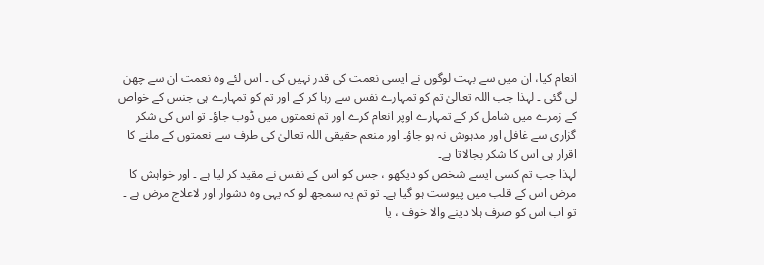انعام کیا، ان میں سے بہت لوگوں نے ایسی نعمت کی قدر نہیں کی ۔ اس لئے وہ نعمت ان سے چھن لی گئی ۔ لہذا جب اللہ تعالیٰ تم کو تمہارے نفس سے رہا کر کے اور تم کو تمہارے ہی جنس کے خواص کے زمرے میں شامل کر کے تمہارے اوپر انعام کرے اور تم نعمتوں میں ڈوب جاؤ۔ تو اس کی شکر گزاری سے غافل اور مدہوش نہ ہو جاؤ۔ اور منعم حقیقی اللہ تعالیٰ کی طرف سے نعمتوں کے ملنے کا اقرار ہی اس کا شکر بجالاتا ہے۔
لہذا جب تم کسی ایسے شخص کو دیکھو ، جس کو اس کے نفس نے مقید کر لیا ہے ۔ اور خواہش کا مرض اس کے قلب میں پیوست ہو گیا ہے۔ تو تم یہ سمجھ لو کہ یہی وہ دشوار اور لاعلاج مرض ہے ۔ تو اب اس کو صرف ہلا دینے والا خوف ، یا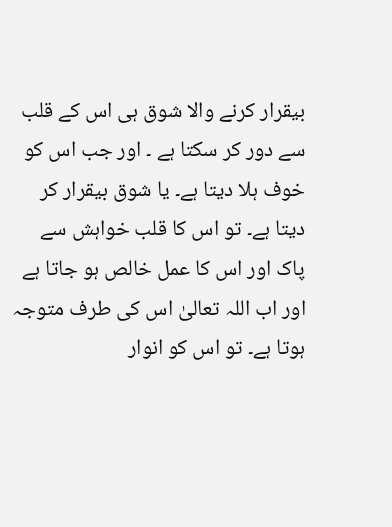بیقرار کرنے والا شوق ہی اس کے قلب سے دور کر سکتا ہے ۔ اور جب اس کو خوف ہلا دیتا ہے۔ یا شوق بیقرار کر دیتا ہے۔ تو اس کا قلب خواہش سے پاک اور اس کا عمل خالص ہو جاتا ہے اور اب اللہ تعالیٰ اس کی طرف متوجہ ہوتا ہے۔ تو اس کو انوار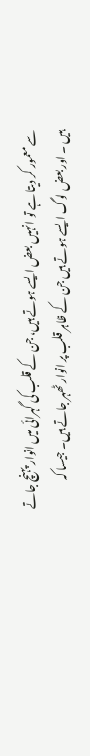سے معمور کر دیتا ہے تو انہیں بعض ایسے ہوتے ہیں، جن کے قلب کی گہرائی میں انوار پہنچ جاتے ہیں ۔ اور بعض لوگ ایسے ہوتے ہیں جن کے ظاہر قلب پر انوار ٹھہر جاتے ہیں۔ جیسا کہ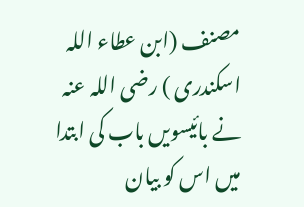مصنف (ابن عطاء اللہ اسکندری ) رضی اللہ عنہ نے بائیسویں باب کی ابتدا میں اس کو بیان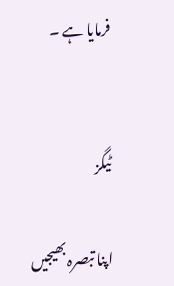فرمایا ہے ۔


ٹیگز

اپنا تبصرہ بھیجیں